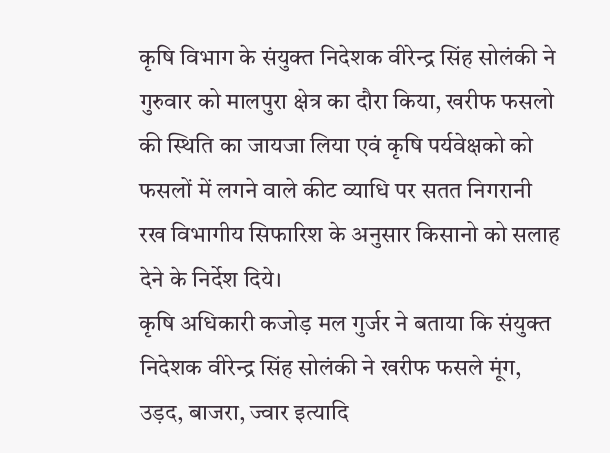कृषि विभाग के संयुक्त निदेशक वीरेन्द्र सिंह सोलंकी ने गुरुवार को मालपुरा क्षेत्र का दौरा किया, खरीफ फसलो की स्थिति का जायजा लिया एवं कृषि पर्यवेक्षको को फसलों में लगने वाले कीट व्याधि पर सतत निगरानी रख विभागीय सिफारिश के अनुसार किसानो को सलाह देने के निर्देश दिये।
कृषि अधिकारी कजोड़ मल गुर्जर ने बताया कि संयुक्त निदेशक वीरेन्द्र सिंह सोलंकी ने खरीफ फसले मूंग, उड़द, बाजरा, ज्वार इत्यादि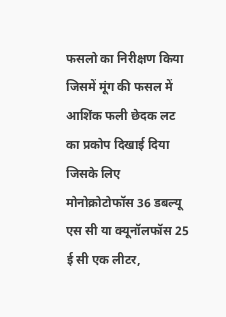फसलो का निरीक्षण किया जिसमें मूंग की फसल में आशिंक फली छेदक लट का प्रकोप दिखाई दिया जिसके लिए मोनोक्रोटोफॉस 36 डबल्यू एस सी या क्यूनॉलफॉस 25 ई सी एक लीटर,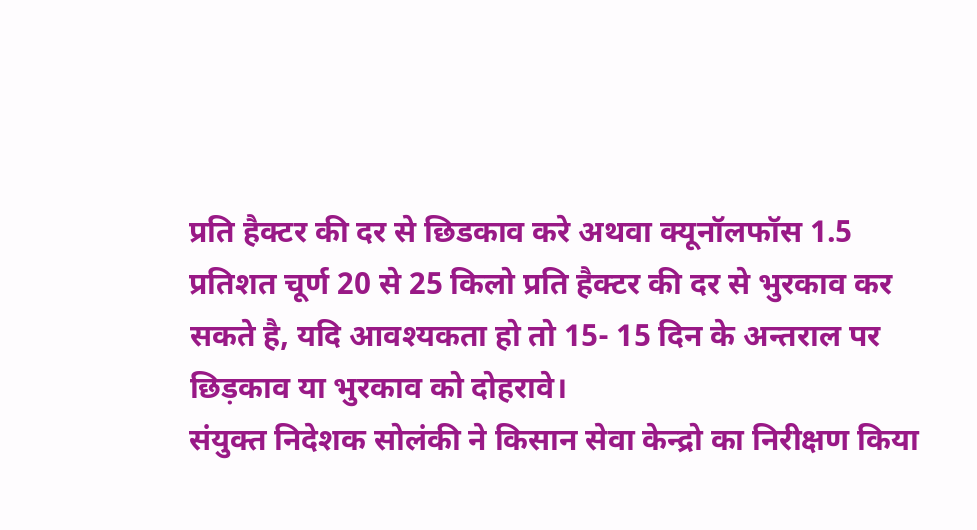प्रति हैक्टर की दर से छिडकाव करे अथवा क्यूनॉलफॉस 1.5 प्रतिशत चूर्ण 20 से 25 किलो प्रति हैक्टर की दर से भुरकाव कर सकते है, यदि आवश्यकता हो तो 15- 15 दिन के अन्तराल पर छिड़काव या भुरकाव को दोहरावे।
संयुक्त निदेशक सोलंकी ने किसान सेवा केन्द्रो का निरीक्षण किया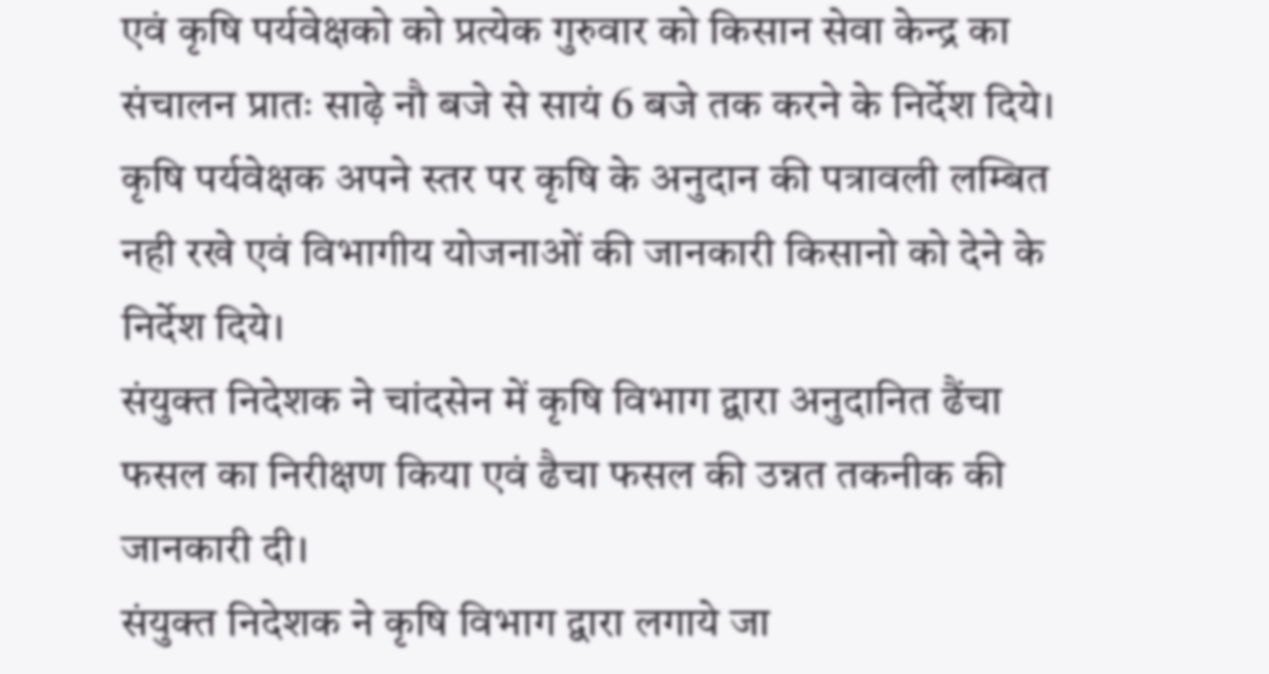एवं कृषि पर्यवेक्षको को प्रत्येक गुरुवार को किसान सेवा केन्द्र का संचालन प्रातः साढ़े नौ बजे से सायं 6 बजे तक करने के निर्देश दिये। कृषि पर्यवेक्षक अपने स्तर पर कृषि के अनुदान की पत्रावली लम्बित नही रखे एवं विभागीय योजनाओं की जानकारी किसानो को देने के निर्देश दिये।
संयुक्त निदेशक ने चांदसेन में कृषि विभाग द्वारा अनुदानित ढैंचा फसल का निरीक्षण किया एवं ढैचा फसल की उन्नत तकनीक की जानकारी दी।
संयुक्त निदेशक ने कृषि विभाग द्वारा लगाये जा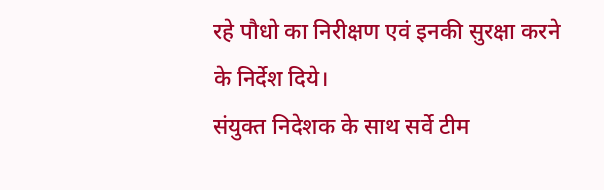रहे पौधो का निरीक्षण एवं इनकी सुरक्षा करने के निर्देश दिये।
संयुक्त निदेशक के साथ सर्वे टीम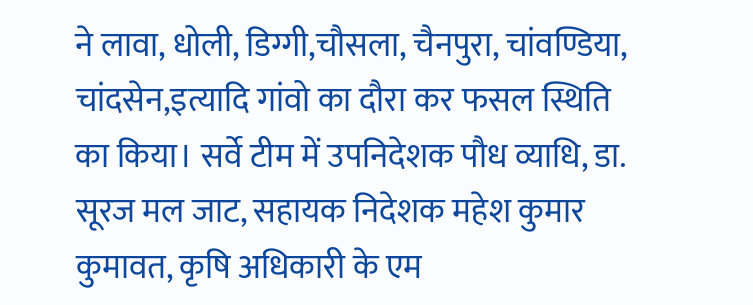ने लावा, धोली, डिग्गी,चौसला, चैनपुरा, चांवण्डिया, चांदसेन,इत्यादि गांवो का दौरा कर फसल स्थिति का किया। सर्वे टीम में उपनिदेशक पौध व्याधि, डा. सूरज मल जाट, सहायक निदेशक महेश कुमार कुमावत, कृषि अधिकारी के एम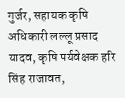गुर्जर, सहायक कृषि अधिकारी लल्लू प्रसाद यादव, कृषि पर्यवेक्षक हरि सिंह राजावत,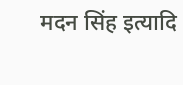मदन सिंह इत्यादि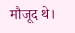मौजूद थे।